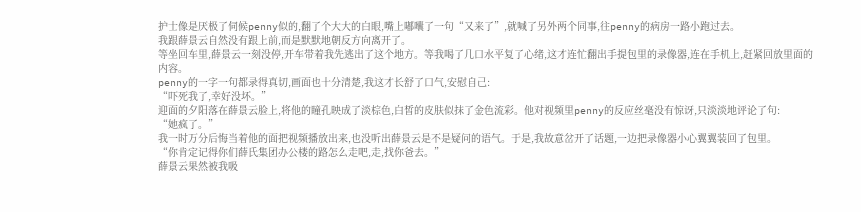护士像是厌极了伺候penny似的,翻了个大大的白眼,嘴上嘟囔了一句“又来了”,就喊了另外两个同事,往penny的病房一路小跑过去。
我跟薛景云自然没有跟上前,而是默默地朝反方向离开了。
等坐回车里,薛景云一刻没停,开车带着我先逃出了这个地方。等我喝了几口水平复了心绪,这才连忙翻出手提包里的录像器,连在手机上,赶紧回放里面的内容。
penny的一字一句都录得真切,画面也十分清楚,我这才长舒了口气,安慰自己:
“吓死我了,幸好没坏。”
迎面的夕阳落在薛景云脸上,将他的瞳孔映成了淡棕色,白皙的皮肤似抹了金色流彩。他对视频里penny的反应丝毫没有惊讶,只淡淡地评论了句:
“她疯了。”
我一时万分后悔当着他的面把视频播放出来,也没听出薛景云是不是疑问的语气。于是,我故意岔开了话题,一边把录像器小心翼翼装回了包里。
“你肯定记得你们薛氏集团办公楼的路怎么走吧,走,找你爸去。”
薛景云果然被我吸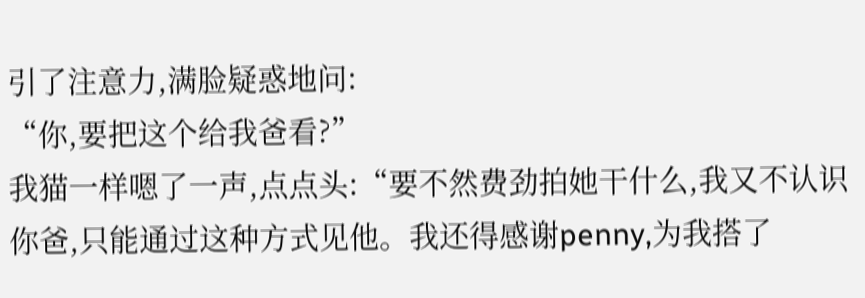引了注意力,满脸疑惑地问:
“你,要把这个给我爸看?”
我猫一样嗯了一声,点点头:“要不然费劲拍她干什么,我又不认识你爸,只能通过这种方式见他。我还得感谢penny,为我搭了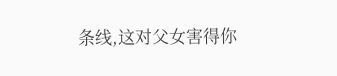条线,这对父女害得你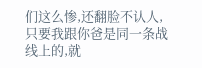们这么惨,还翻脸不认人,只要我跟你爸是同一条战线上的,就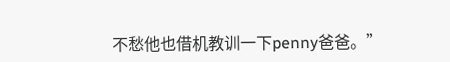不愁他也借机教训一下penny爸爸。”